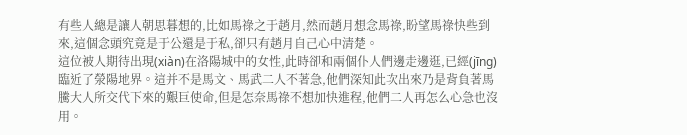有些人總是讓人朝思暮想的,比如馬祿之于趙月,然而趙月想念馬祿,盼望馬祿快些到來,這個念頭究竟是于公還是于私,卻只有趙月自己心中清楚。
這位被人期待出現(xiàn)在洛陽城中的女性,此時卻和兩個仆人們邊走邊逛,已經(jīng)臨近了滎陽地界。這并不是馬文、馬武二人不著急,他們深知此次出來乃是背負著馬騰大人所交代下來的艱巨使命,但是怎奈馬祿不想加快進程,他們二人再怎么心急也沒用。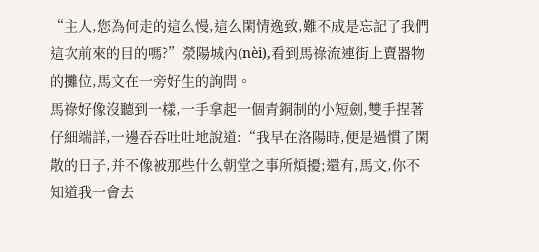“主人,您為何走的這么慢,這么閑情逸致,難不成是忘記了我們這次前來的目的嗎?”滎陽城內(nèi),看到馬祿流連街上賣器物的攤位,馬文在一旁好生的詢問。
馬祿好像沒聽到一樣,一手拿起一個青銅制的小短劍,雙手捏著仔細端詳,一邊吞吞吐吐地說道:“我早在洛陽時,便是過慣了閑散的日子,并不像被那些什么朝堂之事所煩擾;還有,馬文,你不知道我一會去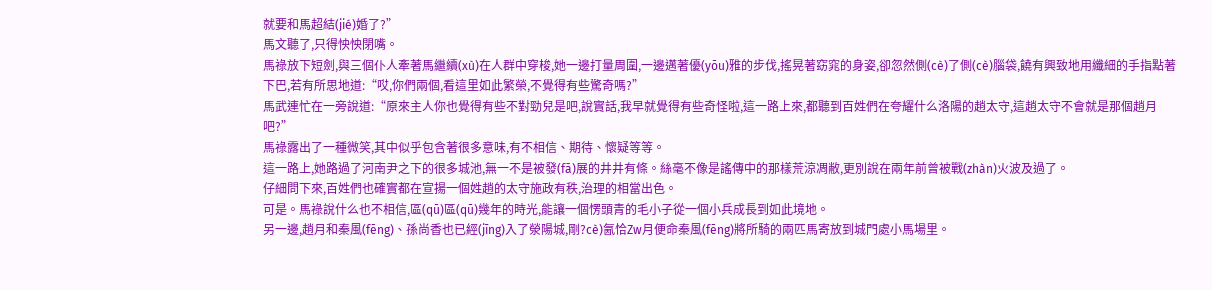就要和馬超結(jié)婚了?”
馬文聽了,只得怏怏閉嘴。
馬祿放下短劍,與三個仆人牽著馬繼續(xù)在人群中穿梭,她一邊打量周圍,一邊邁著優(yōu)雅的步伐,搖晃著窈窕的身姿,卻忽然側(cè)了側(cè)腦袋,饒有興致地用纖細的手指點著下巴,若有所思地道:“哎,你們兩個,看這里如此繁榮,不覺得有些驚奇嗎?”
馬武連忙在一旁說道:“原來主人你也覺得有些不對勁兒是吧,說實話,我早就覺得有些奇怪啦,這一路上來,都聽到百姓們在夸耀什么洛陽的趙太守,這趙太守不會就是那個趙月吧?”
馬祿露出了一種微笑,其中似乎包含著很多意味,有不相信、期待、懷疑等等。
這一路上,她路過了河南尹之下的很多城池,無一不是被發(fā)展的井井有條。絲毫不像是謠傳中的那樣荒涼凋敝,更別說在兩年前曾被戰(zhàn)火波及過了。
仔細問下來,百姓們也確實都在宣揚一個姓趙的太守施政有秩,治理的相當出色。
可是。馬祿說什么也不相信,區(qū)區(qū)幾年的時光,能讓一個愣頭青的毛小子從一個小兵成長到如此境地。
另一邊,趙月和秦風(fēng)、孫尚香也已經(jīng)入了滎陽城,剛?cè)氤恰Zw月便命秦風(fēng)將所騎的兩匹馬寄放到城門處小馬場里。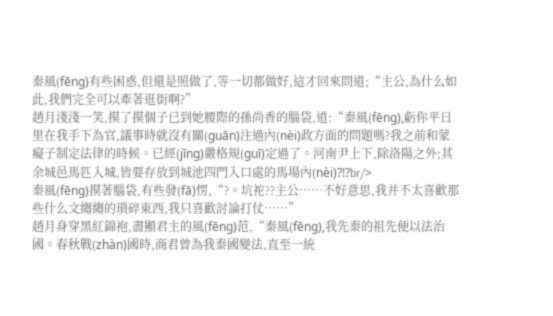秦風(fēng)有些困惑,但還是照做了,等一切都做好,這才回來問道;“主公,為什么如此,我們完全可以牽著逛街啊?”
趙月淺淺一笑,摸了摸個子已到她腰際的孫尚香的腦袋,道:“秦風(fēng),虧你平日里在我手下為官,議事時就沒有關(guān)注過內(nèi)政方面的問題嗎?我之前和蒙癡子制定法律的時候。已經(jīng)嚴格規(guī)定過了。河南尹上下,除洛陽之外;其余城邑馬匹入城,皆要存放到城池四門入口處的馬場內(nèi)?!?br/>
秦風(fēng)摸著腦袋,有些發(fā)愣,“?。坑袉??主公……不好意思,我并不太喜歡那些什么文縐縐的瑣碎東西,我只喜歡討論打仗……”
趙月身穿黑紅錦袍,盡顯君主的風(fēng)范,“秦風(fēng),我先秦的祖先便以法治國。春秋戰(zhàn)國時,商君曾為我秦國變法,直至一統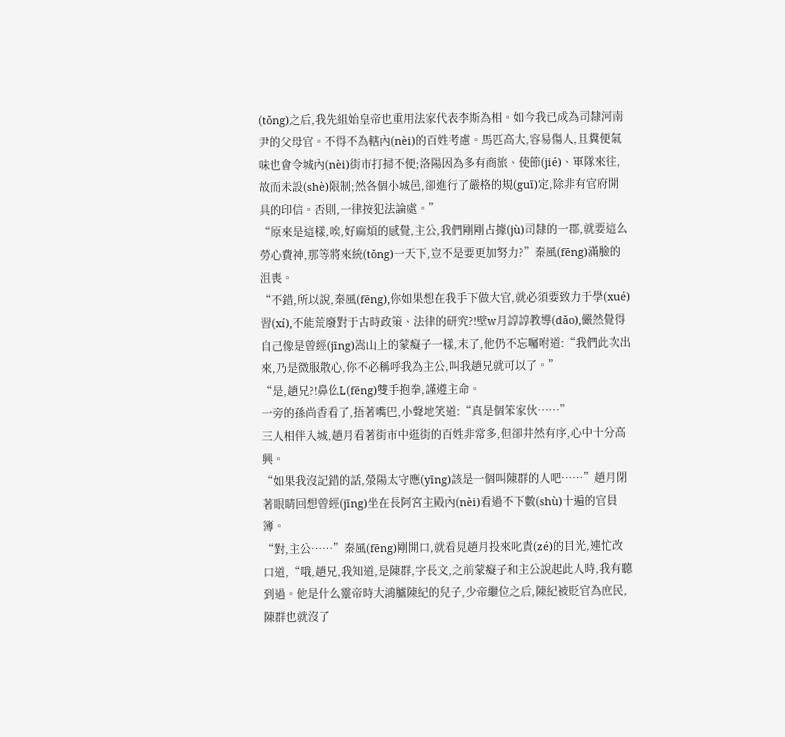(tǒng)之后,我先組始皇帝也重用法家代表李斯為相。如今我已成為司隸河南尹的父母官。不得不為轄內(nèi)的百姓考慮。馬匹高大,容易傷人,且糞便氣味也會令城內(nèi)街市打掃不便;洛陽因為多有商旅、使節(jié)、軍隊來往,故而未設(shè)限制;然各個小城邑,卻進行了嚴格的規(guī)定,除非有官府開具的印信。否則,一律按犯法論處。”
“原來是這樣,唉,好麻煩的感覺,主公,我們剛剛占據(jù)司隸的一郡,就要這么勞心費神,那等將來統(tǒng)一天下,豈不是要更加努力?”秦風(fēng)滿臉的沮喪。
“不錯,所以說,秦風(fēng),你如果想在我手下做大官,就必須要致力于學(xué)習(xí),不能荒廢對于古時政策、法律的研究?!壁w月諄諄教導(dǎo),儼然覺得自己像是曾經(jīng)嵩山上的蒙癡子一樣,末了,他仍不忘囑咐道:“我們此次出來,乃是微服散心,你不必稱呼我為主公,叫我趙兄就可以了。”
“是,趙兄?!鼻仫L(fēng)雙手抱拳,謹遵主命。
一旁的孫尚香看了,捂著嘴巴,小聲地笑道:“真是個笨家伙……”
三人相伴入城,趙月看著街市中逛街的百姓非常多,但卻井然有序,心中十分高興。
“如果我沒記錯的話,滎陽太守應(yīng)該是一個叫陳群的人吧……”趙月閉著眼睛回想曾經(jīng)坐在長阿宮主殿內(nèi)看過不下數(shù)十遍的官員簿。
“對,主公……”秦風(fēng)剛開口,就看見趙月投來叱責(zé)的目光,連忙改口道,“哦,趙兄,我知道,是陳群,字長文,之前蒙癡子和主公說起此人時,我有聽到過。他是什么靈帝時大鴻臚陳紀的兒子,少帝繼位之后,陳紀被貶官為庶民,陳群也就沒了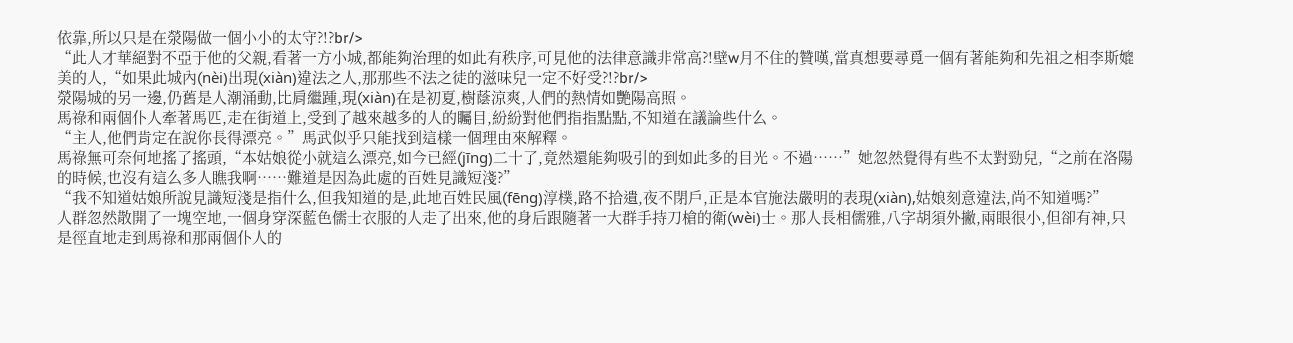依靠,所以只是在滎陽做一個小小的太守?!?br/>
“此人才華絕對不亞于他的父親,看著一方小城,都能夠治理的如此有秩序,可見他的法律意識非常高?!壁w月不住的贊嘆,當真想要尋覓一個有著能夠和先祖之相李斯媲美的人,“如果此城內(nèi)出現(xiàn)違法之人,那那些不法之徒的滋味兒一定不好受?!?br/>
滎陽城的另一邊,仍舊是人潮涌動,比肩繼踵,現(xiàn)在是初夏,樹蔭涼爽,人們的熱情如艷陽高照。
馬祿和兩個仆人牽著馬匹,走在街道上,受到了越來越多的人的矚目,紛紛對他們指指點點,不知道在議論些什么。
“主人,他們肯定在說你長得漂亮。”馬武似乎只能找到這樣一個理由來解釋。
馬祿無可奈何地搖了搖頭,“本姑娘從小就這么漂亮,如今已經(jīng)二十了,竟然還能夠吸引的到如此多的目光。不過……”她忽然覺得有些不太對勁兒,“之前在洛陽的時候,也沒有這么多人瞧我啊……難道是因為此處的百姓見識短淺?”
“我不知道姑娘所說見識短淺是指什么,但我知道的是,此地百姓民風(fēng)淳樸,路不拾遺,夜不閉戶,正是本官施法嚴明的表現(xiàn),姑娘刻意違法,尚不知道嗎?”
人群忽然散開了一塊空地,一個身穿深藍色儒士衣服的人走了出來,他的身后跟隨著一大群手持刀槍的衛(wèi)士。那人長相儒雅,八字胡須外撇,兩眼很小,但卻有神,只是徑直地走到馬祿和那兩個仆人的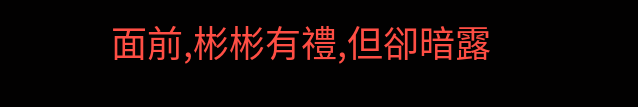面前,彬彬有禮,但卻暗露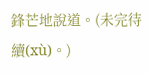鋒芒地說道。(未完待續(xù)。)